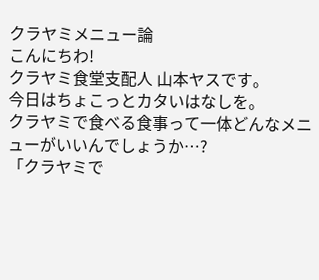クラヤミメニュー論
こんにちわ!
クラヤミ食堂支配人 山本ヤスです。
今日はちょこっとカタいはなしを。
クラヤミで食べる食事って一体どんなメニューがいいんでしょうか…?
「クラヤミで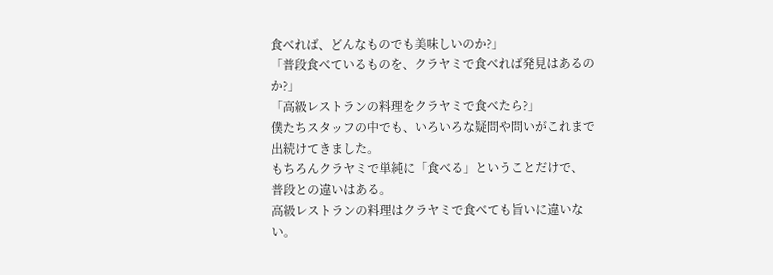食べれば、どんなものでも美味しいのか?」
「普段食べているものを、クラヤミで食べれば発見はあるのか?」
「高級レストランの料理をクラヤミで食べたら?」
僕たちスタッフの中でも、いろいろな疑問や問いがこれまで
出続けてきました。
もちろんクラヤミで単純に「食べる」ということだけで、
普段との違いはある。
高級レストランの料理はクラヤミで食べても旨いに違いない。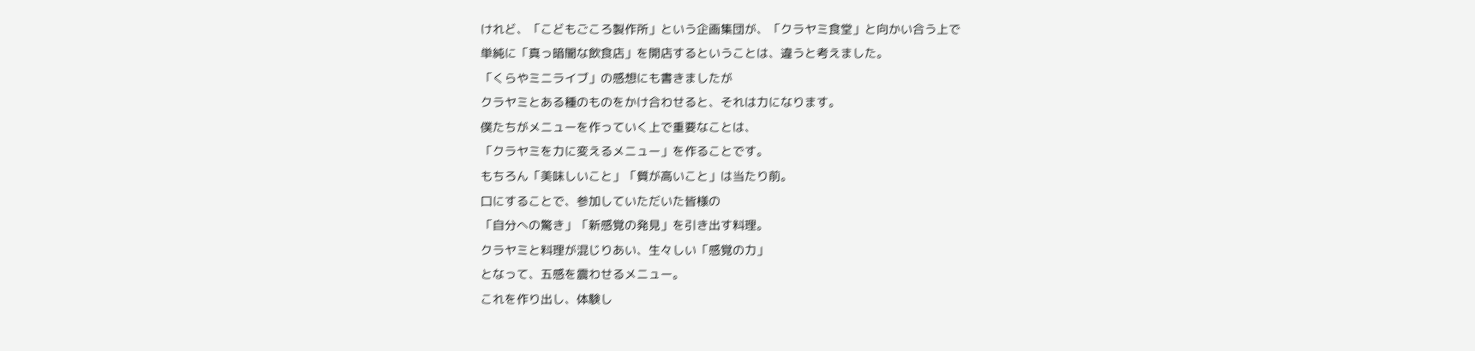けれど、「こどもごころ製作所」という企画集団が、「クラヤミ食堂」と向かい合う上で
単純に「真っ暗闇な飲食店」を開店するということは、違うと考えました。
「くらやミニライブ」の感想にも書きましたが
クラヤミとある種のものをかけ合わせると、それは力になります。
僕たちがメニューを作っていく上で重要なことは、
「クラヤミを力に変えるメニュー」を作ることです。
もちろん「美味しいこと」「質が高いこと」は当たり前。
口にすることで、参加していただいた皆様の
「自分への驚き」「新感覚の発見」を引き出す料理。
クラヤミと料理が混じりあい、生々しい「感覚の力」
となって、五感を震わせるメニュー。
これを作り出し、体験し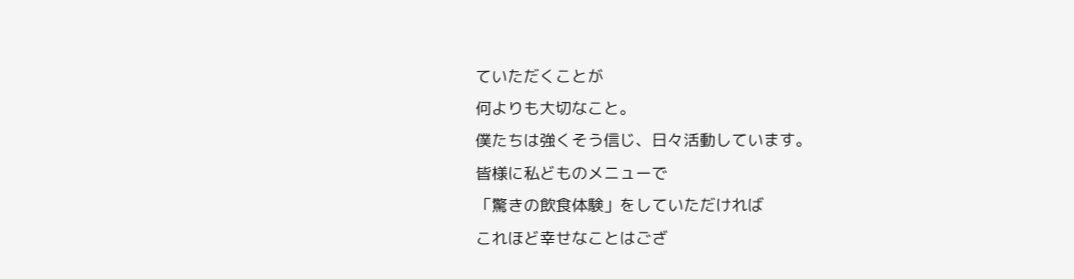ていただくことが
何よりも大切なこと。
僕たちは強くそう信じ、日々活動しています。
皆様に私どものメニューで
「驚きの飲食体験」をしていただければ
これほど幸せなことはござ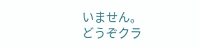いません。
どうぞクラ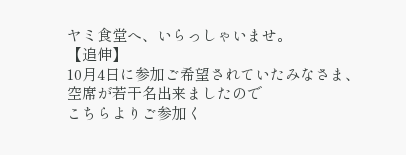ヤミ食堂へ、いらっしゃいませ。
【追伸】
10月4日に参加ご希望されていたみなさま、
空席が若干名出来ましたので
こちらよりご参加く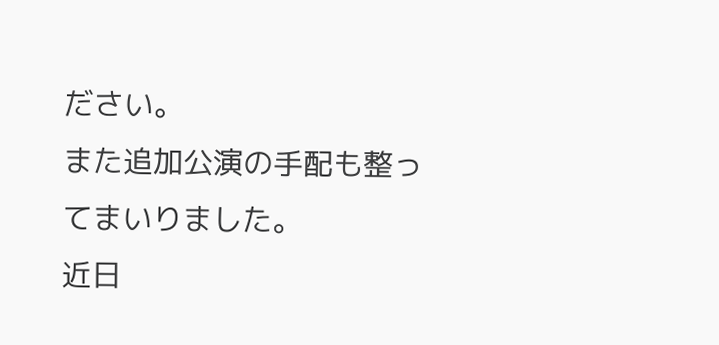ださい。
また追加公演の手配も整ってまいりました。
近日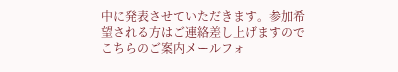中に発表させていただきます。参加希望される方はご連絡差し上げますので
こちらのご案内メールフォ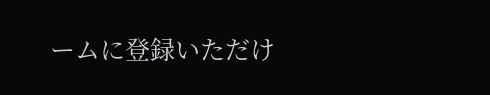ームに登録いただけ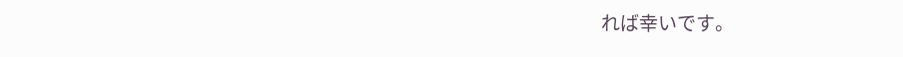れば幸いです。